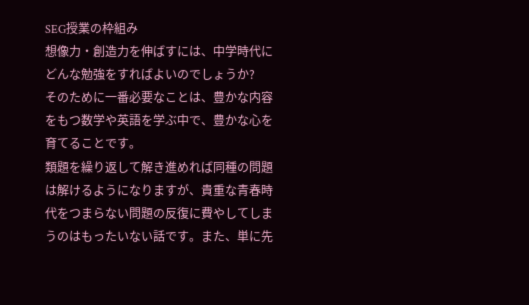SEG授業の枠組み
想像力・創造力を伸ばすには、中学時代にどんな勉強をすればよいのでしょうか?
そのために一番必要なことは、豊かな内容をもつ数学や英語を学ぶ中で、豊かな心を育てることです。
類題を繰り返して解き進めれば同種の問題は解けるようになりますが、貴重な青春時代をつまらない問題の反復に費やしてしまうのはもったいない話です。また、単に先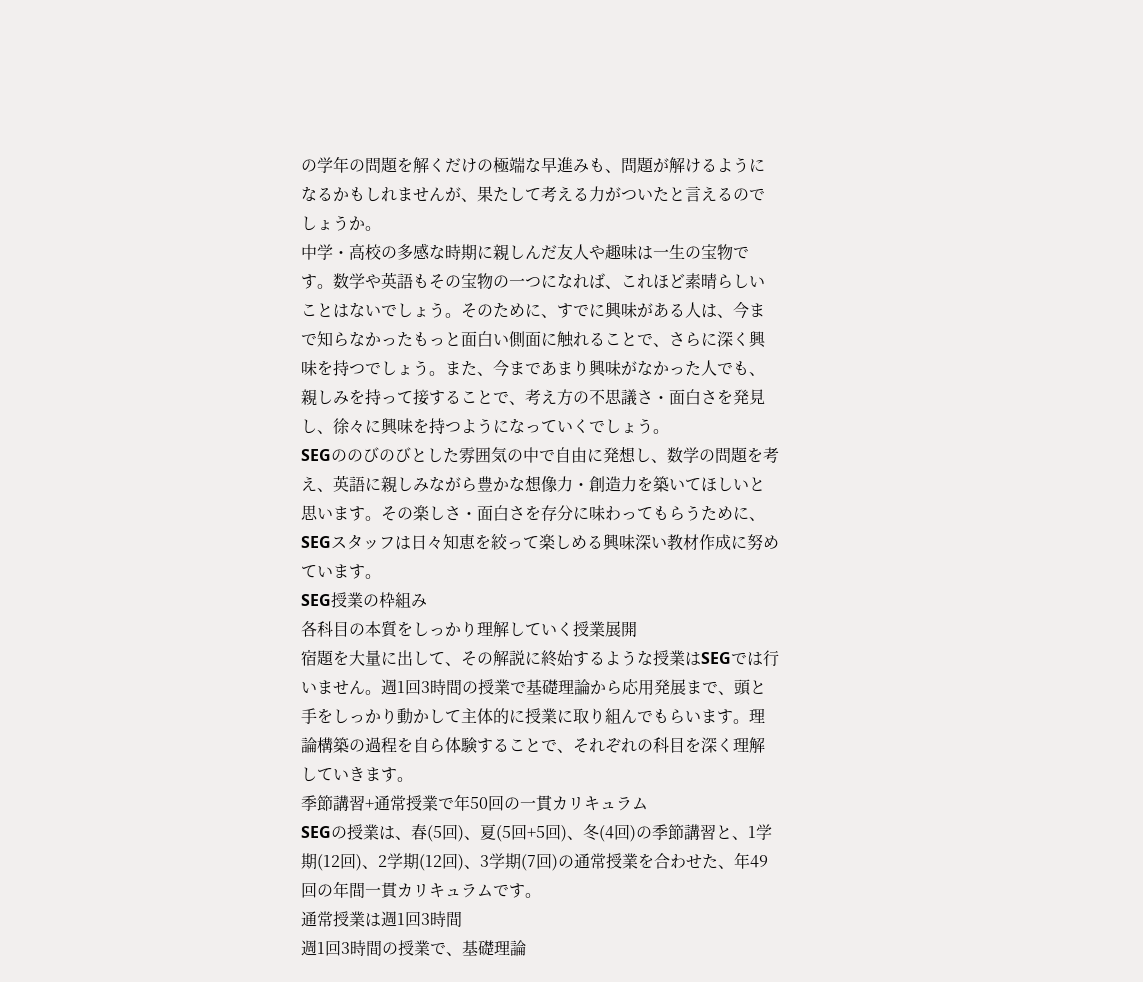の学年の問題を解くだけの極端な早進みも、問題が解けるようになるかもしれませんが、果たして考える力がついたと言えるのでしょうか。
中学・高校の多感な時期に親しんだ友人や趣味は一生の宝物です。数学や英語もその宝物の一つになれば、これほど素晴らしいことはないでしょう。そのために、すでに興味がある人は、今まで知らなかったもっと面白い側面に触れることで、さらに深く興味を持つでしょう。また、今まであまり興味がなかった人でも、親しみを持って接することで、考え方の不思議さ・面白さを発見し、徐々に興味を持つようになっていくでしょう。
SEGののびのびとした雰囲気の中で自由に発想し、数学の問題を考え、英語に親しみながら豊かな想像力・創造力を築いてほしいと思います。その楽しさ・面白さを存分に味わってもらうために、SEGスタッフは日々知恵を絞って楽しめる興味深い教材作成に努めています。
SEG授業の枠組み
各科目の本質をしっかり理解していく授業展開
宿題を大量に出して、その解説に終始するような授業はSEGでは行いません。週1回3時間の授業で基礎理論から応用発展まで、頭と手をしっかり動かして主体的に授業に取り組んでもらいます。理論構築の過程を自ら体験することで、それぞれの科目を深く理解していきます。
季節講習+通常授業で年50回の一貫カリキュラム
SEGの授業は、春(5回)、夏(5回+5回)、冬(4回)の季節講習と、1学期(12回)、2学期(12回)、3学期(7回)の通常授業を合わせた、年49回の年間一貫カリキュラムです。
通常授業は週1回3時間
週1回3時間の授業で、基礎理論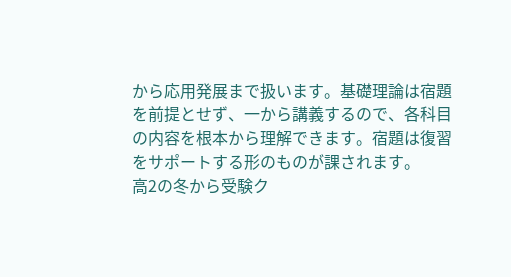から応用発展まで扱います。基礎理論は宿題を前提とせず、一から講義するので、各科目の内容を根本から理解できます。宿題は復習をサポートする形のものが課されます。
高2の冬から受験ク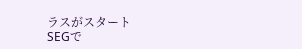ラスがスタート
SEGで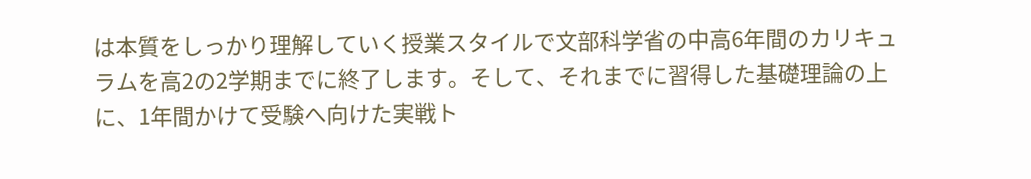は本質をしっかり理解していく授業スタイルで文部科学省の中高6年間のカリキュラムを高2の2学期までに終了します。そして、それまでに習得した基礎理論の上に、1年間かけて受験へ向けた実戦ト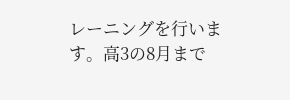レーニングを行います。高3の8月まで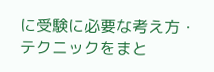に受験に必要な考え方・テクニックをまと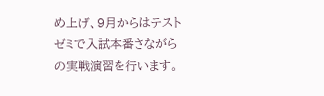め上げ、9月からはテストゼミで入試本番さながらの実戦演習を行います。